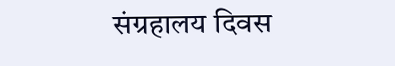संग्रहालय दिवस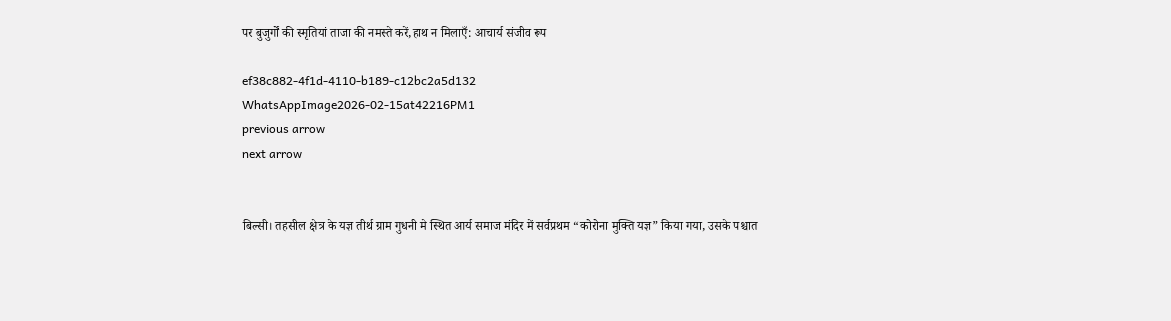पर बुजुर्गों की स्मृतियां ताजा की नमस्ते करें,हाथ न मिलाएँ: आचार्य संजीव रूप

ef38c882-4f1d-4110-b189-c12bc2a5d132
WhatsAppImage2026-02-15at42216PM1
previous arrow
next arrow


बिल्सी। तहसील क्षेत्र के यज्ञ तीर्थ ग्राम गुधनी मे स्थित आर्य समाज मंदिर में सर्वप्रथम “कोरोना मुक्ति यज्ञ” किया गया, उसके पश्चात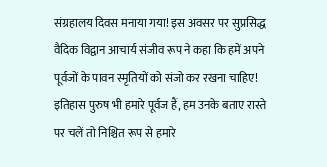संग्रहालय दिवस मनाया गया! इस अवसर पर सुप्रसिद्ध वैदिक विद्वान आचार्य संजीव रूप ने कहा कि हमें अपने पूर्वजों के पावन स्मृतियों को संजो कर रखना चाहिए! इतिहास पुरुष भी हमारे पूर्वज हैं, हम उनके बताए रास्ते पर चलें तो निश्चित रूप से हमारे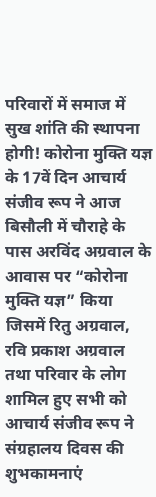परिवारों में समाज में सुख शांति की स्थापना होगी! कोरोना मुक्ति यज्ञ के 17वें दिन आचार्य संजीव रूप ने आज बिसौली में चौराहे के पास अरविंद अग्रवाल के आवास पर “कोरोना मुक्ति यज्ञ” किया जिसमें रितु अग्रवाल, रवि प्रकाश अग्रवाल तथा परिवार के लोग शामिल हुए सभी को आचार्य संजीव रूप ने संग्रहालय दिवस की शुभकामनाएं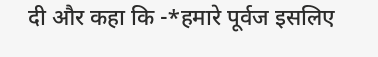दी और कहा कि -*हमारे पूर्वज इसलिए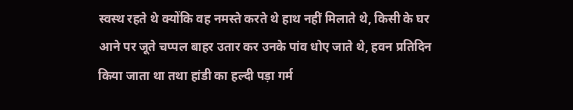स्वस्थ रहते थे क्योंकि वह नमस्ते करते थे हाथ नहीं मिलाते थे, किसी के घर आने पर जूते चप्पल बाहर उतार कर उनके पांव धोए जाते थे, हवन प्रतिदिन किया जाता था तथा हांडी का हल्दी पड़ा गर्म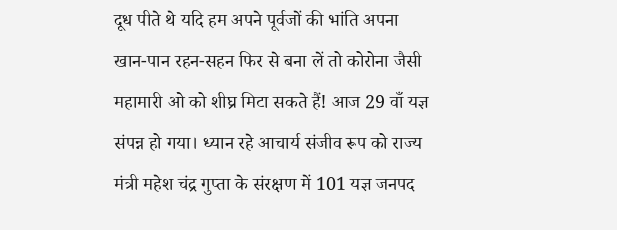दूध पीते थे यदि हम अपने पूर्वजों की भांति अपना खान-पान रहन-सहन फिर से बना लें तो कोरोना जैसी महामारी ओ को शीघ्र मिटा सकते हैं! आज 29 वाँ यज्ञ संपन्न हो गया। ध्यान रहे आचार्य संजीव रूप को राज्य मंत्री महेश चंद्र गुप्ता के संरक्षण में 101 यज्ञ जनपद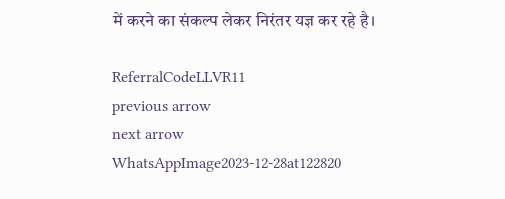में करने का संकल्प लेकर निरंतर यज्ञ कर रहे है।

ReferralCodeLLVR11
previous arrow
next arrow
WhatsAppImage2023-12-28at122820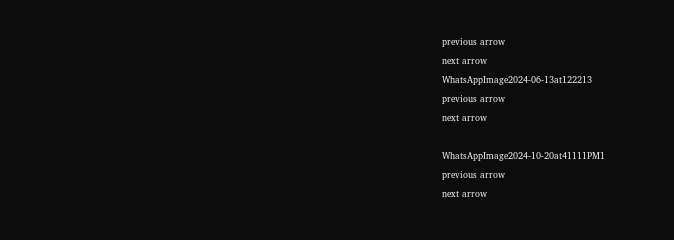previous arrow
next arrow
WhatsAppImage2024-06-13at122213
previous arrow
next arrow

WhatsAppImage2024-10-20at41111PM1
previous arrow
next arrow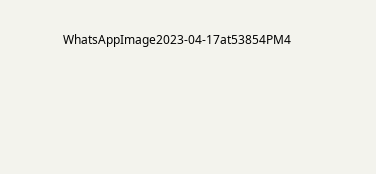WhatsAppImage2023-04-17at53854PM4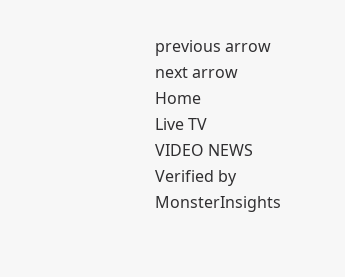previous arrow
next arrow
Home
Live TV
VIDEO NEWS
Verified by MonsterInsights